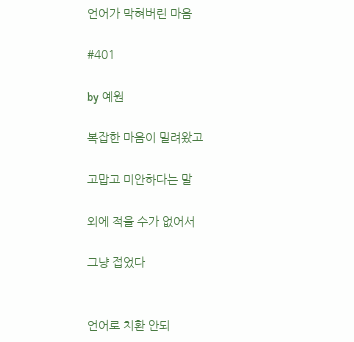언어가 막혀버린 마음

#401

by 예원

복잡한 마음이 밀려왔고

고맙고 미안하다는 말

외에 적을 수가 없어서

그냥 접었다


언어로 치환 안되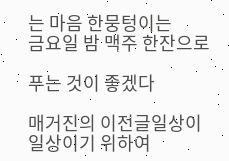는 마음 한뭉텅이는
금요일 밤 맥주 한잔으로

푸는 것이 좋겠다

매거진의 이전글일상이 일상이기 위하여